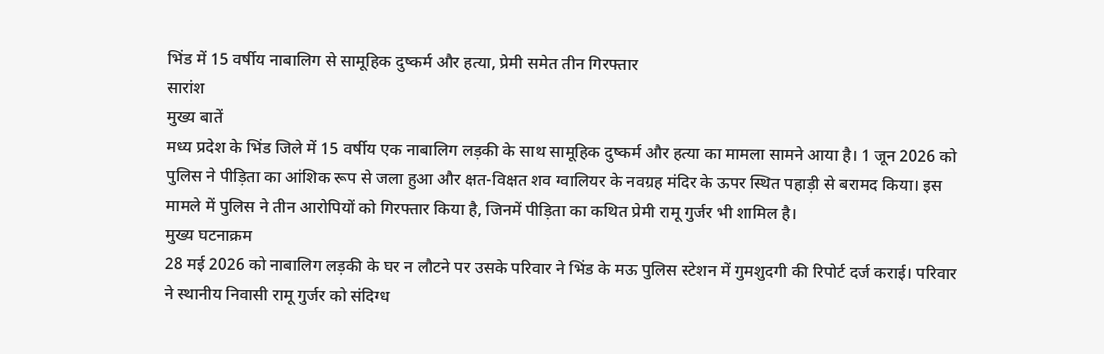भिंड में 15 वर्षीय नाबालिग से सामूहिक दुष्कर्म और हत्या, प्रेमी समेत तीन गिरफ्तार
सारांश
मुख्य बातें
मध्य प्रदेश के भिंड जिले में 15 वर्षीय एक नाबालिग लड़की के साथ सामूहिक दुष्कर्म और हत्या का मामला सामने आया है। 1 जून 2026 को पुलिस ने पीड़िता का आंशिक रूप से जला हुआ और क्षत-विक्षत शव ग्वालियर के नवग्रह मंदिर के ऊपर स्थित पहाड़ी से बरामद किया। इस मामले में पुलिस ने तीन आरोपियों को गिरफ्तार किया है, जिनमें पीड़िता का कथित प्रेमी रामू गुर्जर भी शामिल है।
मुख्य घटनाक्रम
28 मई 2026 को नाबालिग लड़की के घर न लौटने पर उसके परिवार ने भिंड के मऊ पुलिस स्टेशन में गुमशुदगी की रिपोर्ट दर्ज कराई। परिवार ने स्थानीय निवासी रामू गुर्जर को संदिग्ध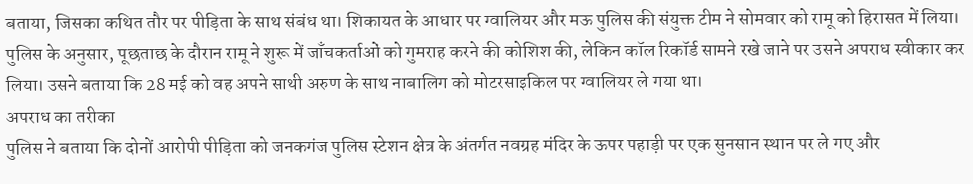बताया, जिसका कथित तौर पर पीड़िता के साथ संबंध था। शिकायत के आधार पर ग्वालियर और मऊ पुलिस की संयुक्त टीम ने सोमवार को रामू को हिरासत में लिया।
पुलिस के अनुसार, पूछताछ के दौरान रामू ने शुरू में जाँचकर्ताओं को गुमराह करने की कोशिश की, लेकिन कॉल रिकॉर्ड सामने रखे जाने पर उसने अपराध स्वीकार कर लिया। उसने बताया कि 28 मई को वह अपने साथी अरुण के साथ नाबालिग को मोटरसाइकिल पर ग्वालियर ले गया था।
अपराध का तरीका
पुलिस ने बताया कि दोनों आरोपी पीड़िता को जनकगंज पुलिस स्टेशन क्षेत्र के अंतर्गत नवग्रह मंदिर के ऊपर पहाड़ी पर एक सुनसान स्थान पर ले गए और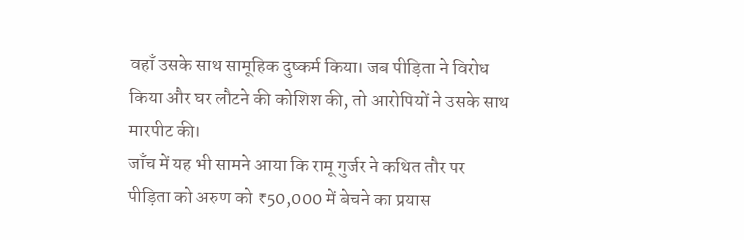वहाँ उसके साथ सामूहिक दुष्कर्म किया। जब पीड़िता ने विरोध किया और घर लौटने की कोशिश की, तो आरोपियों ने उसके साथ मारपीट की।
जाँच में यह भी सामने आया कि रामू गुर्जर ने कथित तौर पर पीड़िता को अरुण को ₹50,000 में बेचने का प्रयास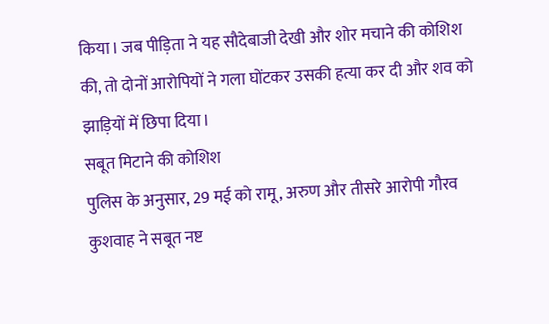किया। जब पीड़िता ने यह सौदेबाजी देखी और शोर मचाने की कोशिश की, तो दोनों आरोपियों ने गला घोंटकर उसकी हत्या कर दी और शव को झाड़ियों में छिपा दिया।
सबूत मिटाने की कोशिश
पुलिस के अनुसार, 29 मई को रामू, अरुण और तीसरे आरोपी गौरव कुशवाह ने सबूत नष्ट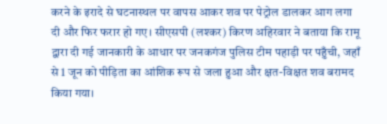करने के इरादे से घटनास्थल पर वापस आकर शव पर पेट्रोल डालकर आग लगा दी और फिर फरार हो गए। सीएसपी (लश्कर) किरण अहिरवार ने बताया कि रामू द्वारा दी गई जानकारी के आधार पर जनकगंज पुलिस टीम पहाड़ी पर पहुँची, जहाँ से 1 जून को पीड़िता का आंशिक रूप से जला हुआ और क्षत-विक्षत शव बरामद किया गया।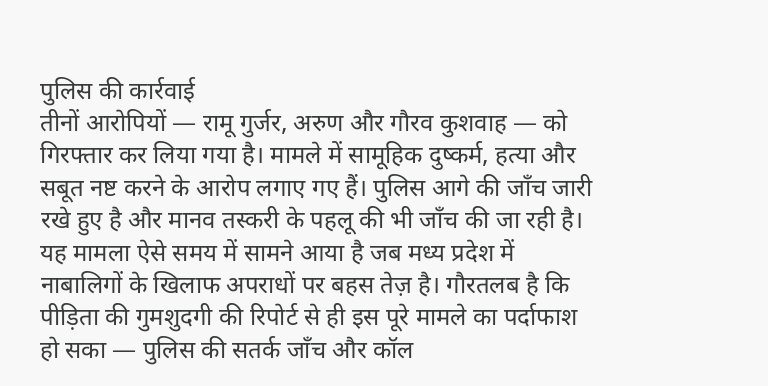पुलिस की कार्रवाई
तीनों आरोपियों — रामू गुर्जर, अरुण और गौरव कुशवाह — को गिरफ्तार कर लिया गया है। मामले में सामूहिक दुष्कर्म, हत्या और सबूत नष्ट करने के आरोप लगाए गए हैं। पुलिस आगे की जाँच जारी रखे हुए है और मानव तस्करी के पहलू की भी जाँच की जा रही है।
यह मामला ऐसे समय में सामने आया है जब मध्य प्रदेश में नाबालिगों के खिलाफ अपराधों पर बहस तेज़ है। गौरतलब है कि पीड़िता की गुमशुदगी की रिपोर्ट से ही इस पूरे मामले का पर्दाफाश हो सका — पुलिस की सतर्क जाँच और कॉल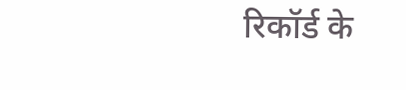रिकॉर्ड के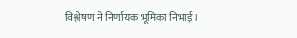विश्लेषण ने निर्णायक भूमिका निभाई।